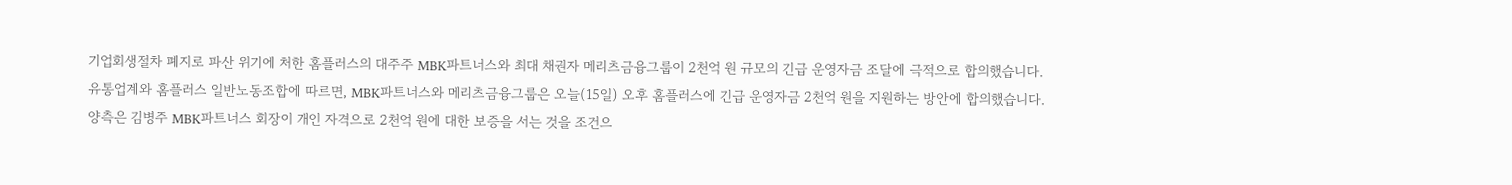기업회생절차 폐지로 파산 위기에 처한 홈플러스의 대주주 MBK파트너스와 최대 채권자 메리츠금융그룹이 2천억 원 규모의 긴급 운영자금 조달에 극적으로 합의했습니다.
유통업계와 홈플러스 일반노동조합에 따르면, MBK파트너스와 메리츠금융그룹은 오늘(15일) 오후 홈플러스에 긴급 운영자금 2천억 원을 지원하는 방안에 합의했습니다.
양측은 김병주 MBK파트너스 회장이 개인 자격으로 2천억 원에 대한 보증을 서는 것을 조건으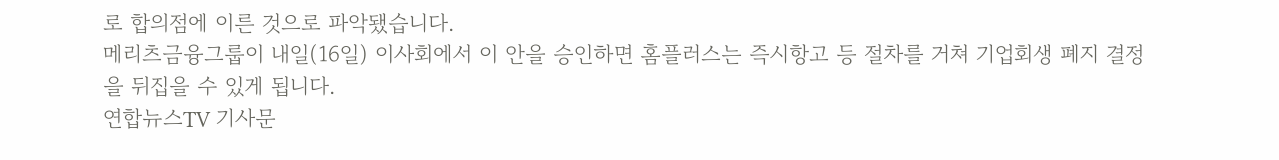로 합의점에 이른 것으로 파악됐습니다.
메리츠금융그룹이 내일(16일) 이사회에서 이 안을 승인하면 홈플러스는 즉시항고 등 절차를 거쳐 기업회생 폐지 결정을 뒤집을 수 있게 됩니다.
연합뉴스TV 기사문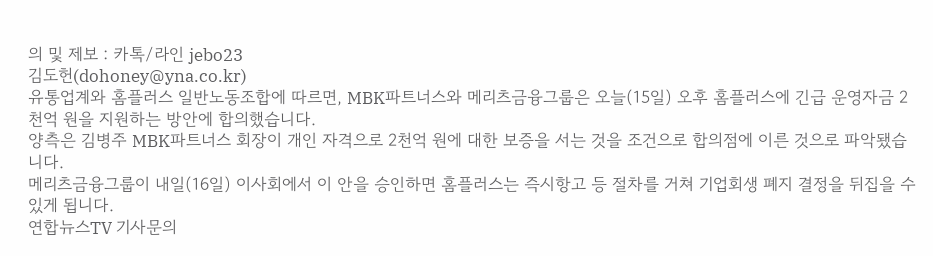의 및 제보 : 카톡/라인 jebo23
김도헌(dohoney@yna.co.kr)
유통업계와 홈플러스 일반노동조합에 따르면, MBK파트너스와 메리츠금융그룹은 오늘(15일) 오후 홈플러스에 긴급 운영자금 2천억 원을 지원하는 방안에 합의했습니다.
양측은 김병주 MBK파트너스 회장이 개인 자격으로 2천억 원에 대한 보증을 서는 것을 조건으로 합의점에 이른 것으로 파악됐습니다.
메리츠금융그룹이 내일(16일) 이사회에서 이 안을 승인하면 홈플러스는 즉시항고 등 절차를 거쳐 기업회생 폐지 결정을 뒤집을 수 있게 됩니다.
연합뉴스TV 기사문의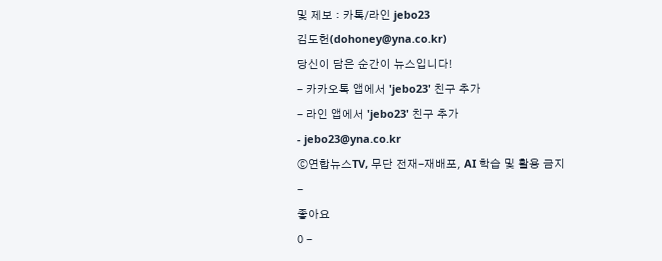및 제보 : 카톡/라인 jebo23
김도헌(dohoney@yna.co.kr)
당신이 담은 순간이 뉴스입니다!
- 카카오톡 앱에서 'jebo23' 친구 추가
- 라인 앱에서 'jebo23' 친구 추가
- jebo23@yna.co.kr
ⓒ연합뉴스TV, 무단 전재-재배포, AI 학습 및 활용 금지
-
좋아요
0 -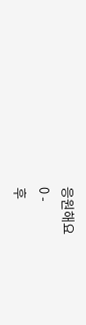응원해요
0 -
후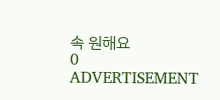속 원해요
0
ADVERTISEMENT